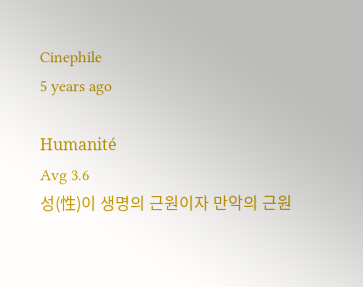Cinephile
5 years ago

Humanité
Avg 3.6
성(性)이 생명의 근원이자 만악의 근원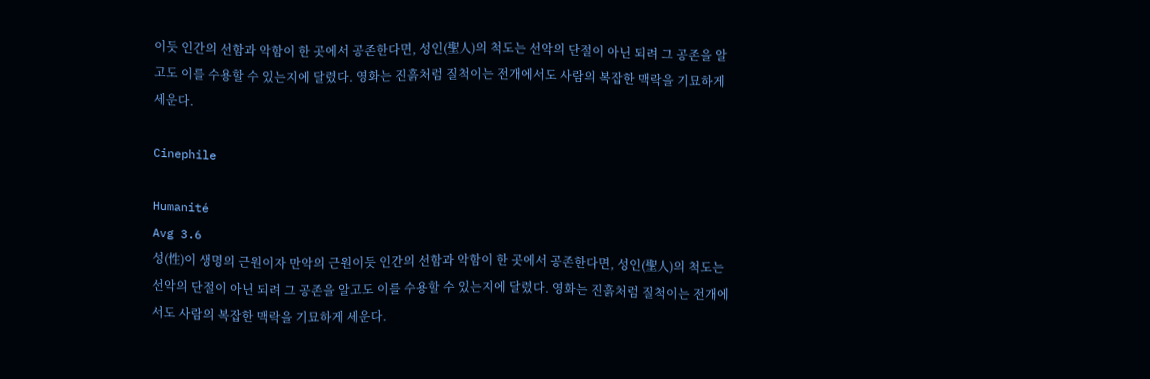이듯 인간의 선함과 악함이 한 곳에서 공존한다면, 성인(聖人)의 척도는 선악의 단절이 아닌 되려 그 공존을 알고도 이를 수용할 수 있는지에 달렸다. 영화는 진흙처럼 질척이는 전개에서도 사람의 복잡한 맥락을 기묘하게 세운다.

Cinephile

Humanité
Avg 3.6
성(性)이 생명의 근원이자 만악의 근원이듯 인간의 선함과 악함이 한 곳에서 공존한다면, 성인(聖人)의 척도는 선악의 단절이 아닌 되려 그 공존을 알고도 이를 수용할 수 있는지에 달렸다. 영화는 진흙처럼 질척이는 전개에서도 사람의 복잡한 맥락을 기묘하게 세운다.